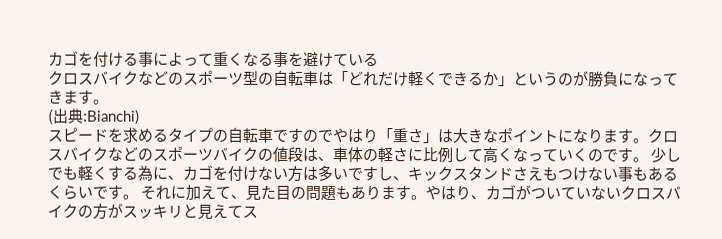カゴを付ける事によって重くなる事を避けている
クロスバイクなどのスポーツ型の自転車は「どれだけ軽くできるか」というのが勝負になってきます。
(出典:Bianchi)
スピードを求めるタイプの自転車ですのでやはり「重さ」は大きなポイントになります。クロスバイクなどのスポーツバイクの値段は、車体の軽さに比例して高くなっていくのです。 少しでも軽くする為に、カゴを付けない方は多いですし、キックスタンドさえもつけない事もあるくらいです。 それに加えて、見た目の問題もあります。やはり、カゴがついていないクロスバイクの方がスッキリと見えてス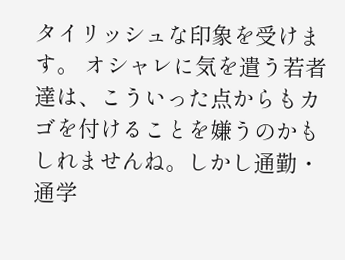タイリッシュな印象を受けます。 オシャレに気を遣う若者達は、こういった点からもカゴを付けることを嫌うのかもしれませんね。しかし通勤・通学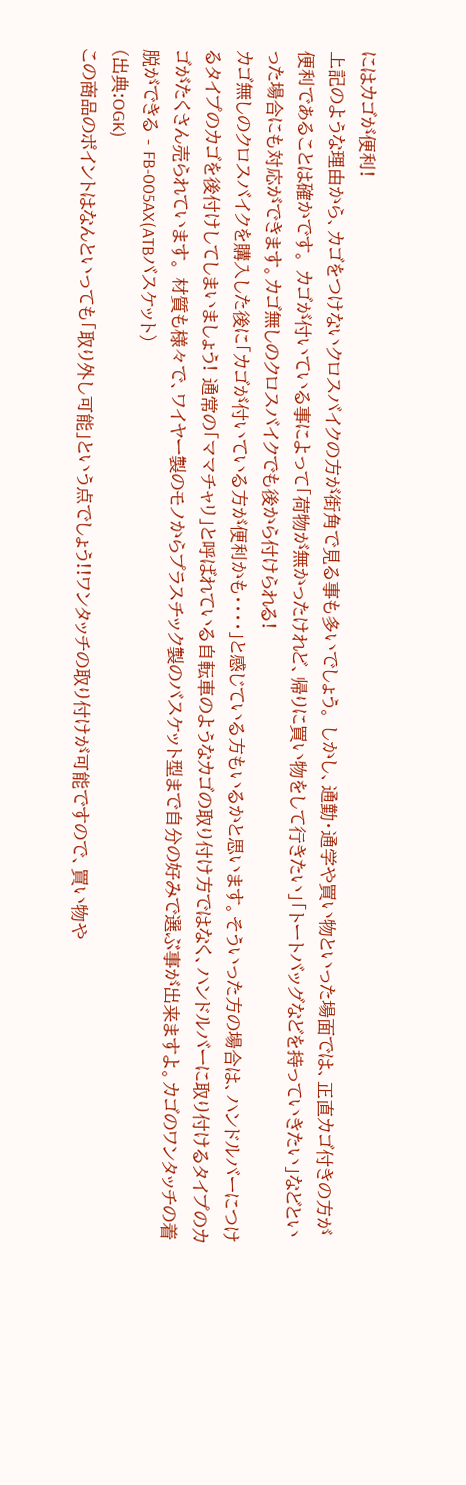にはカゴが便利!
上記のような理由から、カゴをつけないクロスバイクの方が街角で見る事も多いでしょう。 しかし、通勤・通学や買い物といった場面では、正直カゴ付きの方が便利であることは確かです。 カゴが付いている事によって「荷物が無かったけれど、帰りに買い物をして行きたい」「トートバッグなどを持っていきたい」などといった場合にも対応ができます。カゴ無しのクロスバイクでも後から付けられる!
カゴ無しのクロスバイクを購入した後に「カゴが付いている方が便利かも・・・・」と感じている方もいるかと思います。そういった方の場合は、ハンドルバーにつけるタイプのカゴを後付けしてしまいましょう! 通常の「ママチャリ」と呼ばれている自転車のようなカゴの取り付け方ではなく、ハンドルバーに取り付けるタイプのカゴがたくさん売られています。 材質も様々で、ワイヤー製のモノからプラスチック製のバスケット型まで自分の好みで選ぶ事が出来ますよ。カゴのワンタッチの着脱ができる - FB-005AX(ATBバスケット)
(出典:OGK)
この商品のポイントはなんといっても「取り外し可能」という点でしょう!!ワンタッチの取り付けが可能ですので、買い物や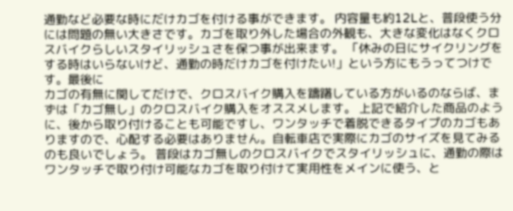通勤など必要な時にだけカゴを付ける事ができます。 内容量も約12Lと、普段使う分には問題の無い大きさです。カゴを取り外した場合の外観も、大きな変化はなくクロスバイクらしいスタイリッシュさを保つ事が出来ます。 「休みの日にサイクリングをする時はいらないけど、通勤の時だけカゴを付けたい!」という方にもうってつけです。最後に
カゴの有無に関してだけで、クロスバイク購入を躊躇している方がいるのならば、まずは「カゴ無し」のクロスバイク購入をオススメします。 上記で紹介した商品のように、後から取り付けることも可能ですし、ワンタッチで着脱できるタイプのカゴもありますので、心配する必要はありません。自転車店で実際にカゴのサイズを見てみるのも良いでしょう。 普段はカゴ無しのクロスバイクでスタイリッシュに、通勤の際はワンタッチで取り付け可能なカゴを取り付けて実用性をメインに使う、と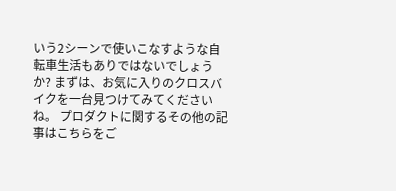いう2シーンで使いこなすような自転車生活もありではないでしょうか? まずは、お気に入りのクロスバイクを一台見つけてみてくださいね。 プロダクトに関するその他の記事はこちらをご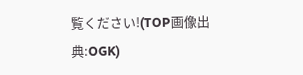覧ください!(TOP画像出典:OGK)